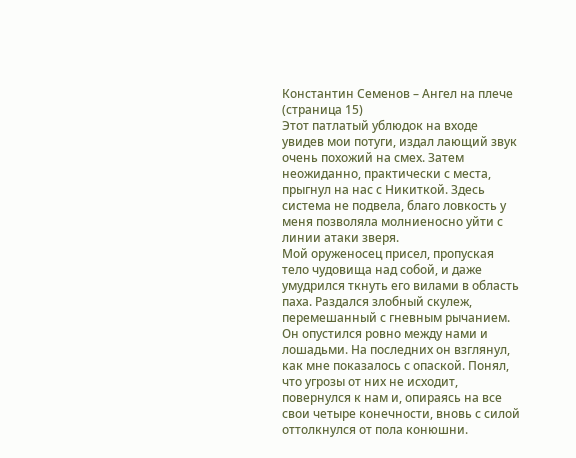Константин Семенов – Ангел на плече (страница 15)
Этот патлатый ублюдок на входе увидев мои потуги, издал лающий звук очень похожий на смех. Затем неожиданно, практически с места, прыгнул на нас с Никиткой. Здесь система не подвела, благо ловкость у меня позволяла молниеносно уйти с линии атаки зверя.
Мой оруженосец присел, пропуская тело чудовища над собой, и даже умудрился ткнуть его вилами в область паха. Раздался злобный скулеж, перемешанный с гневным рычанием. Он опустился ровно между нами и лошадьми. На последних он взглянул, как мне показалось с опаской. Понял, что угрозы от них не исходит, повернулся к нам и, опираясь на все свои четыре конечности, вновь с силой оттолкнулся от пола конюшни.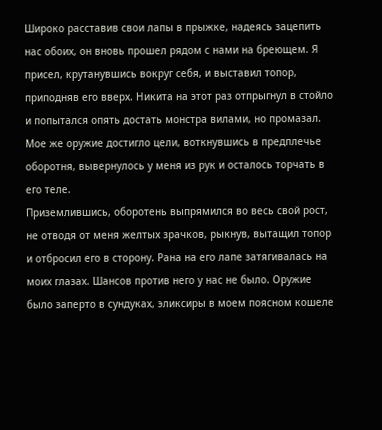Широко расставив свои лапы в прыжке, надеясь зацепить нас обоих, он вновь прошел рядом с нами на бреющем. Я присел, крутанувшись вокруг себя, и выставил топор, приподняв его вверх. Никита на этот раз отпрыгнул в стойло и попытался опять достать монстра вилами, но промазал. Мое же оружие достигло цели, воткнувшись в предплечье оборотня, вывернулось у меня из рук и осталось торчать в его теле.
Приземлившись, оборотень выпрямился во весь свой рост, не отводя от меня желтых зрачков, рыкнув, вытащил топор и отбросил его в сторону. Рана на его лапе затягивалась на моих глазах. Шансов против него у нас не было. Оружие было заперто в сундуках, эликсиры в моем поясном кошеле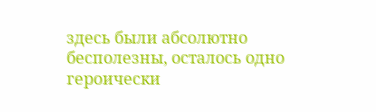здесь были абсолютно бесполезны, осталось одно героически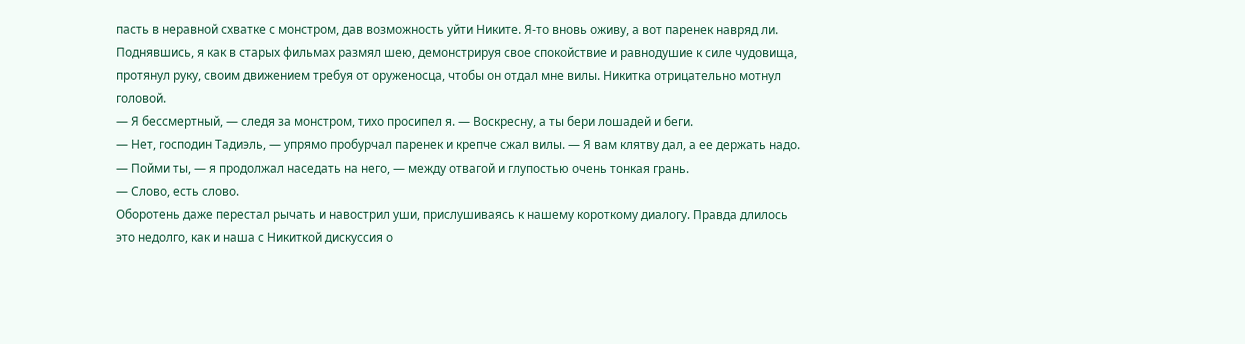пасть в неравной схватке с монстром, дав возможность уйти Никите. Я-то вновь оживу, а вот паренек навряд ли.
Поднявшись, я как в старых фильмах размял шею, демонстрируя свое спокойствие и равнодушие к силе чудовища, протянул руку, своим движением требуя от оруженосца, чтобы он отдал мне вилы. Никитка отрицательно мотнул головой.
— Я бессмертный, — следя за монстром, тихо просипел я. — Воскресну, а ты бери лошадей и беги.
— Нет, господин Тадиэль, — упрямо пробурчал паренек и крепче сжал вилы. — Я вам клятву дал, а ее держать надо.
— Пойми ты, — я продолжал наседать на него, — между отвагой и глупостью очень тонкая грань.
— Слово, есть слово.
Оборотень даже перестал рычать и навострил уши, прислушиваясь к нашему короткому диалогу. Правда длилось это недолго, как и наша с Никиткой дискуссия о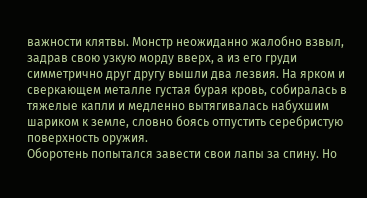важности клятвы. Монстр неожиданно жалобно взвыл, задрав свою узкую морду вверх, а из его груди симметрично друг другу вышли два лезвия. На ярком и сверкающем металле густая бурая кровь, собиралась в тяжелые капли и медленно вытягивалась набухшим шариком к земле, словно боясь отпустить серебристую поверхность оружия.
Оборотень попытался завести свои лапы за спину. Но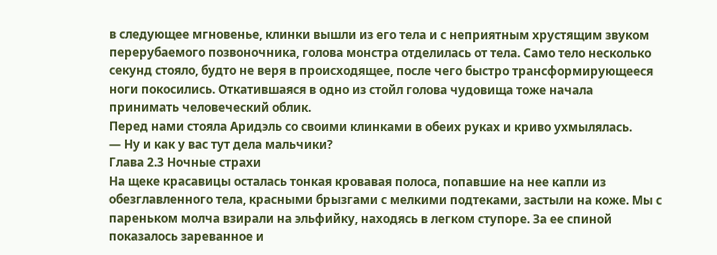в следующее мгновенье, клинки вышли из его тела и с неприятным хрустящим звуком перерубаемого позвоночника, голова монстра отделилась от тела. Само тело несколько секунд стояло, будто не веря в происходящее, после чего быстро трансформирующееся ноги покосились. Откатившаяся в одно из стойл голова чудовища тоже начала принимать человеческий облик.
Перед нами стояла Аридэль со своими клинками в обеих руках и криво ухмылялась.
— Ну и как у вас тут дела мальчики?
Глава 2.3 Ночные страхи
На щеке красавицы осталась тонкая кровавая полоса, попавшие на нее капли из обезглавленного тела, красными брызгами с мелкими подтеками, застыли на коже. Мы с пареньком молча взирали на эльфийку, находясь в легком ступоре. За ее спиной показалось зареванное и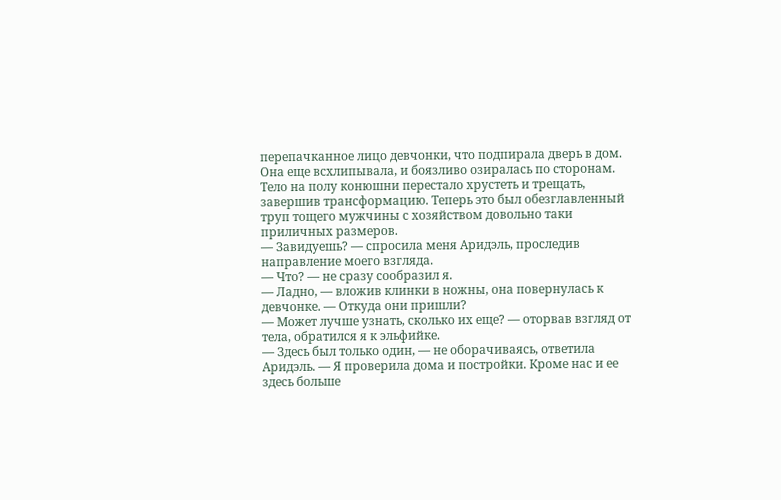перепачканное лицо девчонки, что подпирала дверь в дом. Она еще всхлипывала, и боязливо озиралась по сторонам.
Тело на полу конюшни перестало хрустеть и трещать, завершив трансформацию. Теперь это был обезглавленный труп тощего мужчины с хозяйством довольно таки приличных размеров.
— Завидуешь? — спросила меня Аридэль, проследив направление моего взгляда.
— Что? — не сразу сообразил я.
— Ладно, — вложив клинки в ножны, она повернулась к девчонке. — Откуда они пришли?
— Может лучше узнать, сколько их еще? — оторвав взгляд от тела, обратился я к эльфийке.
— Здесь был только один, — не оборачиваясь, ответила Аридэль. — Я проверила дома и постройки. Кроме нас и ее здесь больше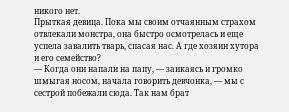никого нет.
Прыткая девица. Пока мы своим отчаянным страхом отвлекали монстра, она быстро осмотрелась и еще успела завалить тварь, спасая нас. А где хозяин хутора и его семейство?
— Когда они напали на папу, — заикаясь и громко шмыгая носом, начала говорить девчонка, — мы с сестрой побежали сюда. Так нам брат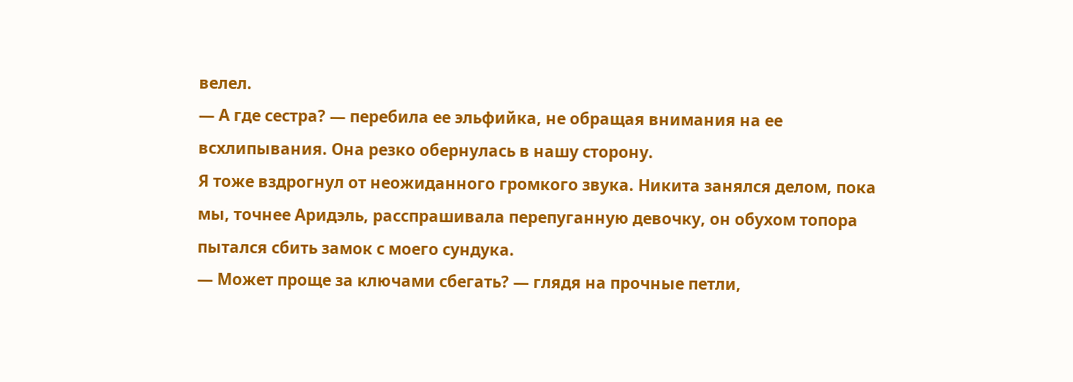велел.
— А где сестра? — перебила ее эльфийка, не обращая внимания на ее всхлипывания. Она резко обернулась в нашу сторону.
Я тоже вздрогнул от неожиданного громкого звука. Никита занялся делом, пока мы, точнее Аридэль, расспрашивала перепуганную девочку, он обухом топора пытался сбить замок с моего сундука.
— Может проще за ключами сбегать? — глядя на прочные петли,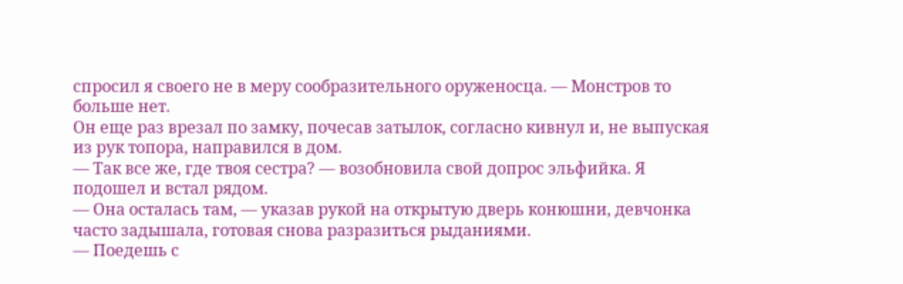спросил я своего не в меру сообразительного оруженосца. — Монстров то больше нет.
Он еще раз врезал по замку, почесав затылок, согласно кивнул и, не выпуская из рук топора, направился в дом.
— Так все же, где твоя сестра? — возобновила свой допрос эльфийка. Я подошел и встал рядом.
— Она осталась там, — указав рукой на открытую дверь конюшни, девчонка часто задышала, готовая снова разразиться рыданиями.
— Поедешь с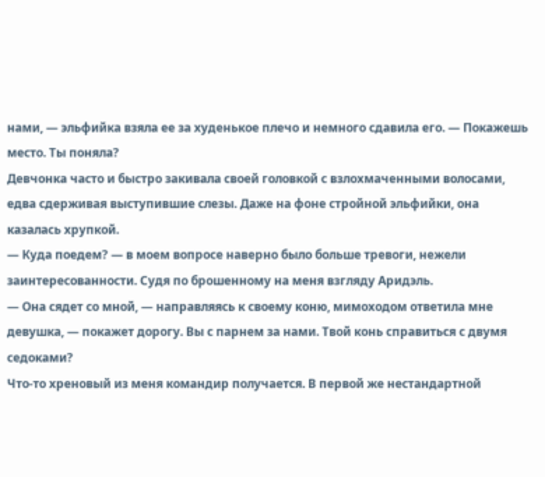нами, — эльфийка взяла ее за худенькое плечо и немного сдавила его. — Покажешь место. Ты поняла?
Девчонка часто и быстро закивала своей головкой с взлохмаченными волосами, едва сдерживая выступившие слезы. Даже на фоне стройной эльфийки, она казалась хрупкой.
— Куда поедем? — в моем вопросе наверно было больше тревоги, нежели заинтересованности. Судя по брошенному на меня взгляду Аридэль.
— Она сядет со мной, — направляясь к своему коню, мимоходом ответила мне девушка, — покажет дорогу. Вы с парнем за нами. Твой конь справиться с двумя седоками?
Что-то хреновый из меня командир получается. В первой же нестандартной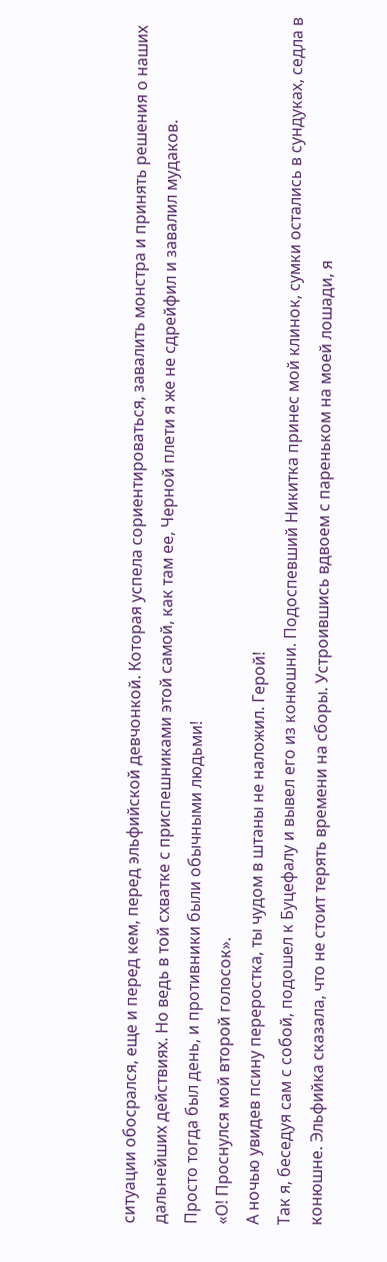ситуации обосрался, еще и перед кем, перед эльфийской девчонкой. Которая успела сориентироваться, завалить монстра и принять решения о наших дальнейших действиях. Но ведь в той схватке с приспешниками этой самой, как там ее, Черной плети я же не сдрейфил и завалил мудаков.
Просто тогда был день, и противники были обычными людьми!
«О! Проснулся мой второй голосок».
А ночью увидев псину переростка, ты чудом в штаны не наложил. Герой!
Так я, беседуя сам с собой, подошел к Буцефалу и вывел его из конюшни. Подоспевший Никитка принес мой клинок, сумки остались в сундуках, седла в конюшне. Эльфийка сказала, что не стоит терять времени на сборы. Устроившись вдвоем с пареньком на моей лошади, я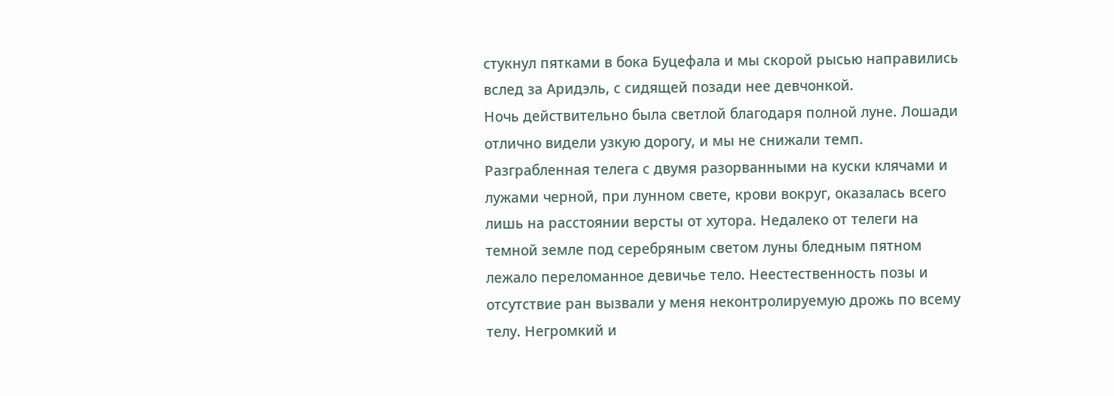стукнул пятками в бока Буцефала и мы скорой рысью направились вслед за Аридэль, с сидящей позади нее девчонкой.
Ночь действительно была светлой благодаря полной луне. Лошади отлично видели узкую дорогу, и мы не снижали темп.
Разграбленная телега с двумя разорванными на куски клячами и лужами черной, при лунном свете, крови вокруг, оказалась всего лишь на расстоянии версты от хутора. Недалеко от телеги на темной земле под серебряным светом луны бледным пятном лежало переломанное девичье тело. Неестественность позы и отсутствие ран вызвали у меня неконтролируемую дрожь по всему телу. Негромкий и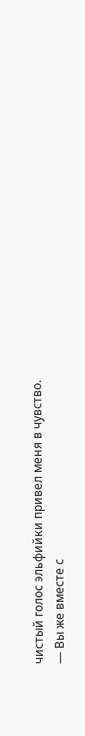чистый голос эльфийки привел меня в чувство.
— Вы же вместе с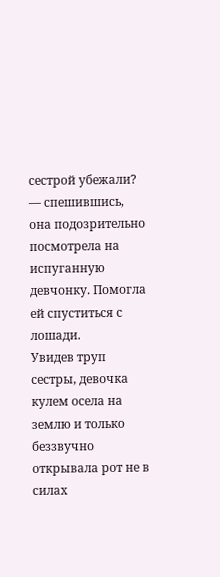сестрой убежали? — спешившись, она подозрительно посмотрела на испуганную девчонку. Помогла ей спуститься с лошади.
Увидев труп сестры, девочка кулем осела на землю и только беззвучно открывала рот не в силах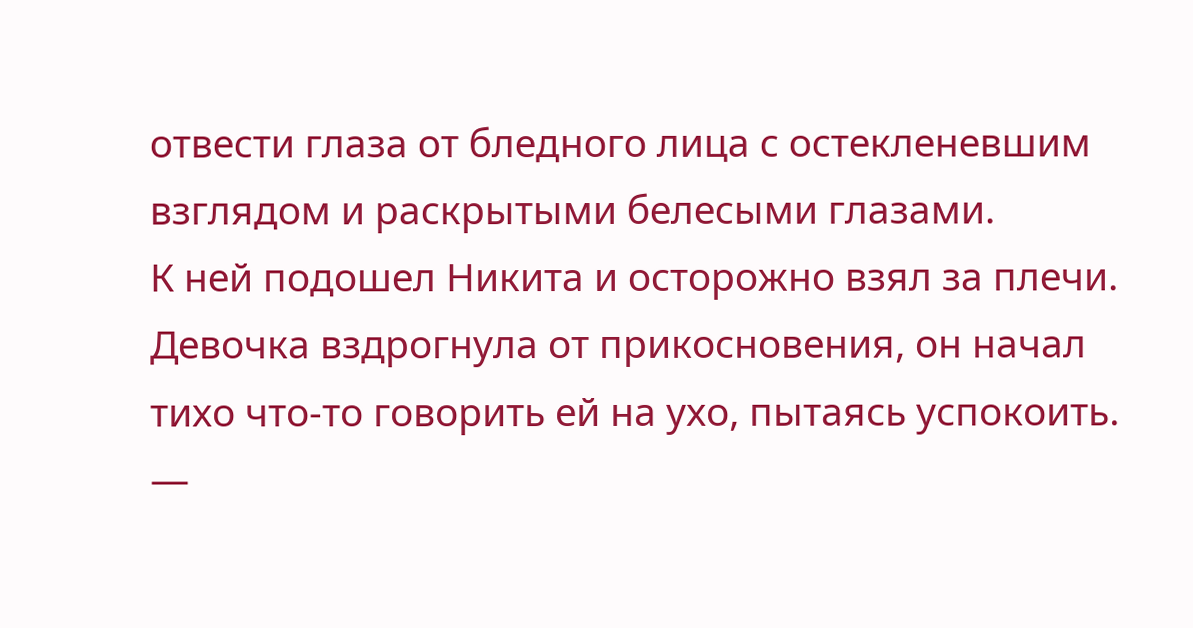отвести глаза от бледного лица с остекленевшим взглядом и раскрытыми белесыми глазами.
К ней подошел Никита и осторожно взял за плечи. Девочка вздрогнула от прикосновения, он начал тихо что-то говорить ей на ухо, пытаясь успокоить.
—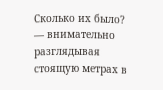Сколько их было? — внимательно разглядывая стоящую метрах в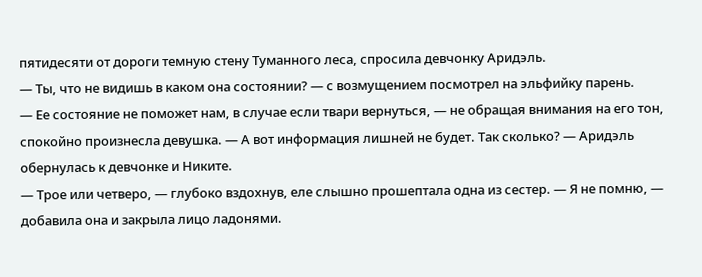пятидесяти от дороги темную стену Туманного леса, спросила девчонку Аридэль.
— Ты, что не видишь в каком она состоянии? — с возмущением посмотрел на эльфийку парень.
— Ее состояние не поможет нам, в случае если твари вернуться, — не обращая внимания на его тон, спокойно произнесла девушка. — А вот информация лишней не будет. Так сколько? — Аридэль обернулась к девчонке и Никите.
— Трое или четверо, — глубоко вздохнув, еле слышно прошептала одна из сестер. — Я не помню, — добавила она и закрыла лицо ладонями.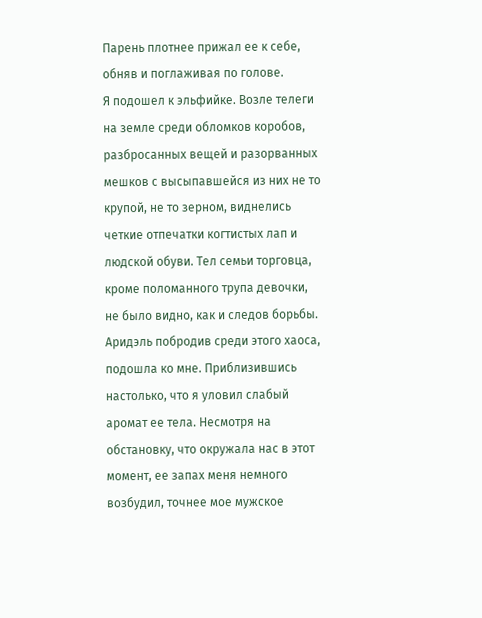Парень плотнее прижал ее к себе, обняв и поглаживая по голове.
Я подошел к эльфийке. Возле телеги на земле среди обломков коробов, разбросанных вещей и разорванных мешков с высыпавшейся из них не то крупой, не то зерном, виднелись четкие отпечатки когтистых лап и людской обуви. Тел семьи торговца, кроме поломанного трупа девочки, не было видно, как и следов борьбы.
Аридэль побродив среди этого хаоса, подошла ко мне. Приблизившись настолько, что я уловил слабый аромат ее тела. Несмотря на обстановку, что окружала нас в этот момент, ее запах меня немного возбудил, точнее мое мужское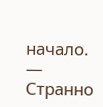начало.
— Странно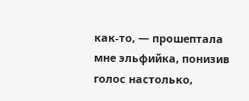как-то, — прошептала мне эльфийка, понизив голос настолько,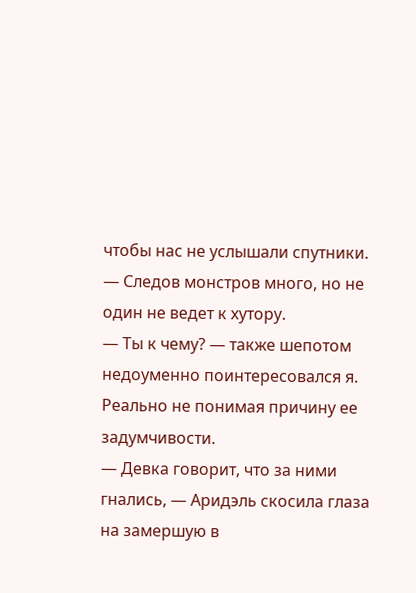чтобы нас не услышали спутники. — Следов монстров много, но не один не ведет к хутору.
— Ты к чему? — также шепотом недоуменно поинтересовался я. Реально не понимая причину ее задумчивости.
— Девка говорит, что за ними гнались, — Аридэль скосила глаза на замершую в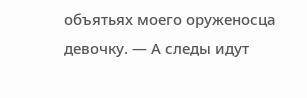объятьях моего оруженосца девочку. — А следы идут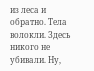из леса и обратно. Тела волокли. Здесь никого не убивали. Ну,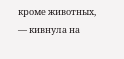кроме животных, — кивнула на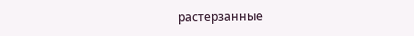растерзанные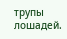трупы лошадей.